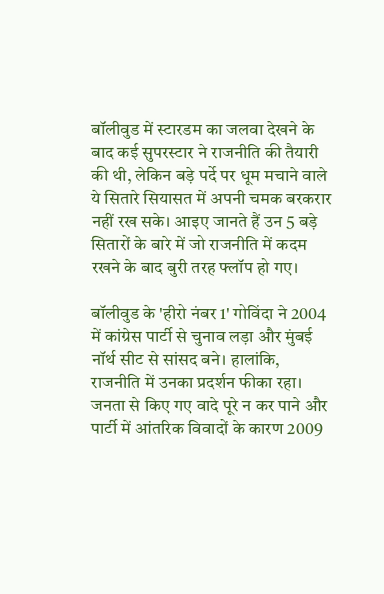बॉलीवुड में स्टारडम का जलवा देखने के बाद कई सुपरस्टार ने राजनीति की तैयारी की थी, लेकिन बड़े पर्दे पर धूम मचाने वाले ये सितारे सियासत में अपनी चमक बरकरार नहीं रख सके। आइए जानते हैं उन 5 बड़े सितारों के बारे में जो राजनीति में कदम रखने के बाद बुरी तरह फ्लॉप हो गए।

बॉलीवुड के 'हीरो नंबर 1' गोविंदा ने 2004 में कांग्रेस पार्टी से चुनाव लड़ा और मुंबई नॉर्थ सीट से सांसद बने। हालांकि, राजनीति में उनका प्रदर्शन फीका रहा। जनता से किए गए वादे पूरे न कर पाने और पार्टी में आंतरिक विवादों के कारण 2009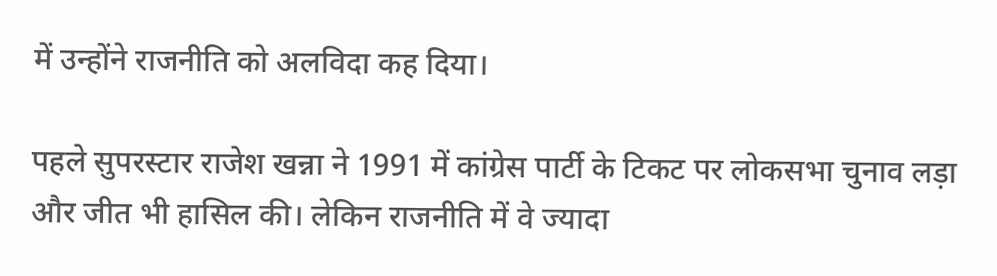में उन्होंने राजनीति को अलविदा कह दिया।

पहले सुपरस्टार राजेश खन्ना ने 1991 में कांग्रेस पार्टी के टिकट पर लोकसभा चुनाव लड़ा और जीत भी हासिल की। लेकिन राजनीति में वे ज्यादा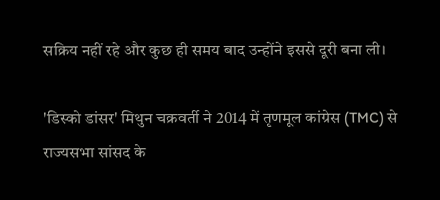सक्रिय नहीं रहे और कुछ ही समय बाद उन्होंने इससे दूरी बना ली।

'डिस्को डांसर' मिथुन चक्रवर्ती ने 2014 में तृणमूल कांग्रेस (TMC) से राज्यसभा सांसद के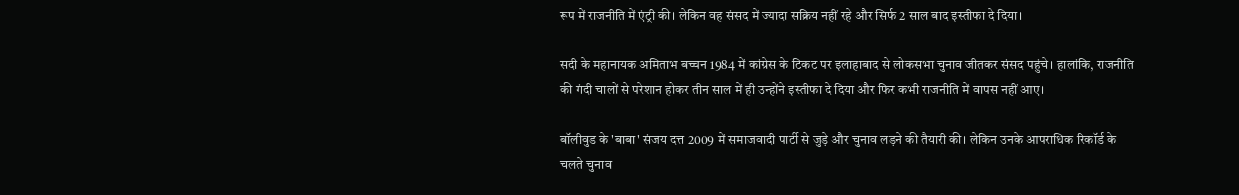रूप में राजनीति में एंट्री की। लेकिन वह संसद में ज्यादा सक्रिय नहीं रहे और सिर्फ 2 साल बाद इस्तीफा दे दिया।

सदी के महानायक अमिताभ बच्चन 1984 में कांग्रेस के टिकट पर इलाहाबाद से लोकसभा चुनाव जीतकर संसद पहुंचे। हालांकि, राजनीति की गंदी चालों से परेशान होकर तीन साल में ही उन्होंने इस्तीफा दे दिया और फिर कभी राजनीति में वापस नहीं आए।

बॉलीवुड के 'बाबा' संजय दत्त 2009 में समाजवादी पार्टी से जुड़े और चुनाव लड़ने की तैयारी की। लेकिन उनके आपराधिक रिकॉर्ड के चलते चुनाव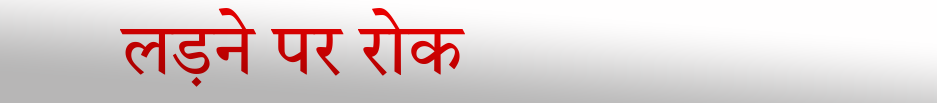लड़ने पर रोक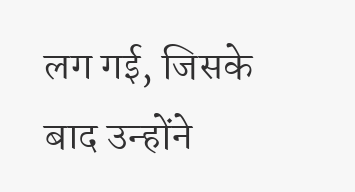लग गई, जिसके बाद उन्होंने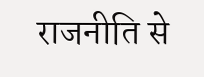राजनीति से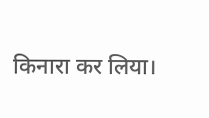किनारा कर लिया।